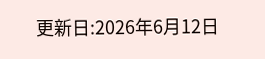更新日:2026年6月12日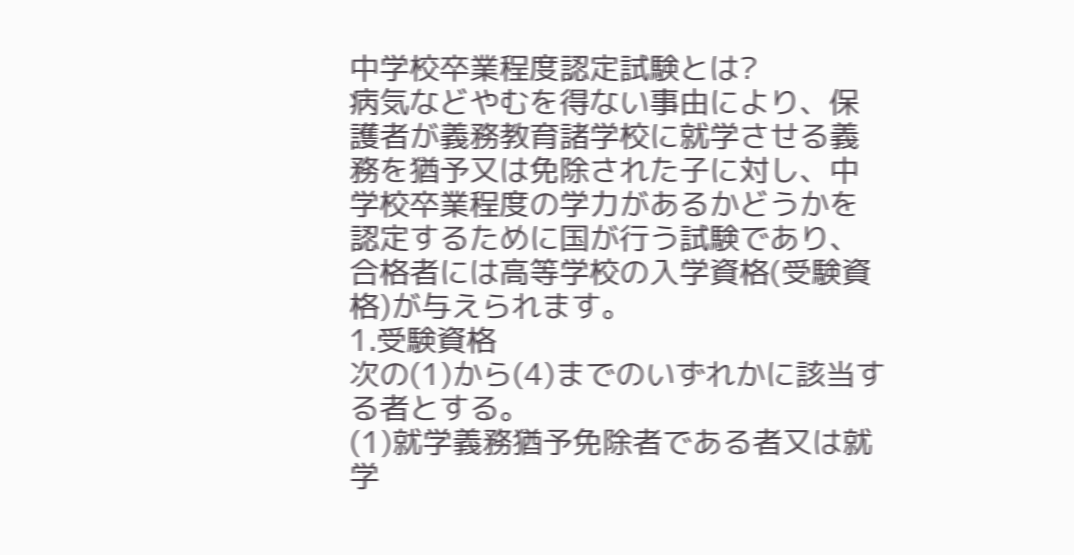中学校卒業程度認定試験とは?
病気などやむを得ない事由により、保護者が義務教育諸学校に就学させる義務を猶予又は免除された子に対し、中学校卒業程度の学力があるかどうかを認定するために国が行う試験であり、合格者には高等学校の入学資格(受験資格)が与えられます。
1.受験資格
次の(1)から(4)までのいずれかに該当する者とする。
(1)就学義務猶予免除者である者又は就学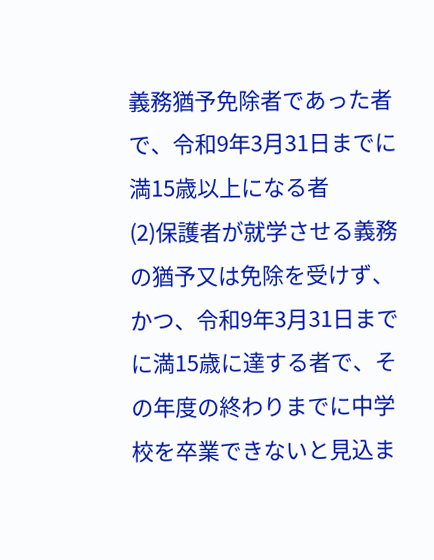義務猶予免除者であった者で、令和9年3月31日までに満15歳以上になる者
(2)保護者が就学させる義務の猶予又は免除を受けず、かつ、令和9年3月31日までに満15歳に達する者で、その年度の終わりまでに中学校を卒業できないと見込ま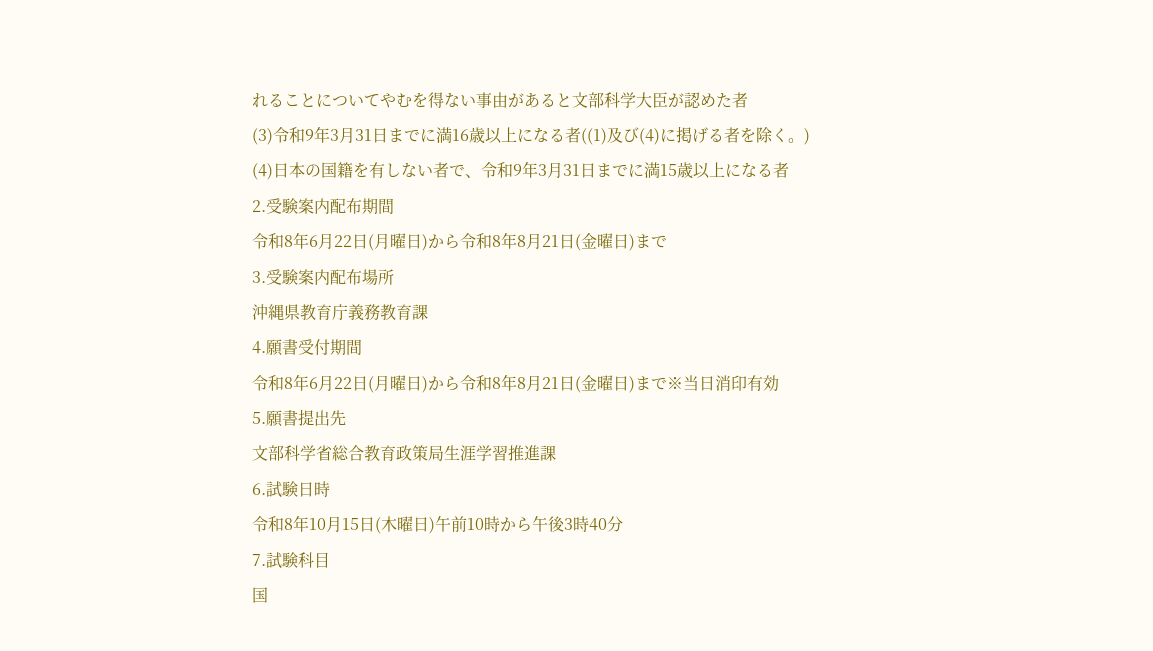れることについてやむを得ない事由があると文部科学大臣が認めた者
(3)令和9年3月31日までに満16歳以上になる者((1)及び(4)に掲げる者を除く。)
(4)日本の国籍を有しない者で、令和9年3月31日までに満15歳以上になる者
2.受験案内配布期間
令和8年6月22日(月曜日)から令和8年8月21日(金曜日)まで
3.受験案内配布場所
沖縄県教育庁義務教育課
4.願書受付期間
令和8年6月22日(月曜日)から令和8年8月21日(金曜日)まで※当日消印有効
5.願書提出先
文部科学省総合教育政策局生涯学習推進課
6.試験日時
令和8年10月15日(木曜日)午前10時から午後3時40分
7.試験科目
国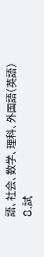語、社会、数学、理科、外国語(英語)
8.試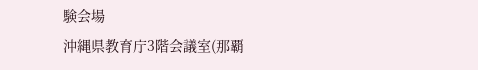験会場
沖縄県教育庁3階会議室(那覇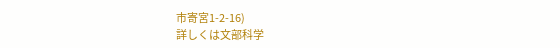市寄宮1-2-16)
詳しくは文部科学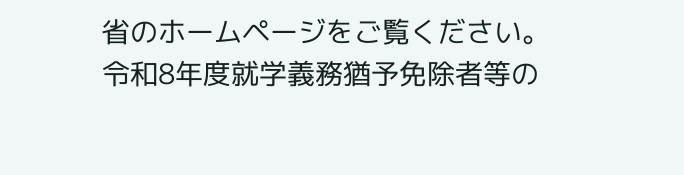省のホームページをご覧ください。
令和8年度就学義務猶予免除者等の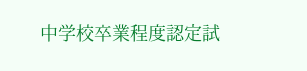中学校卒業程度認定試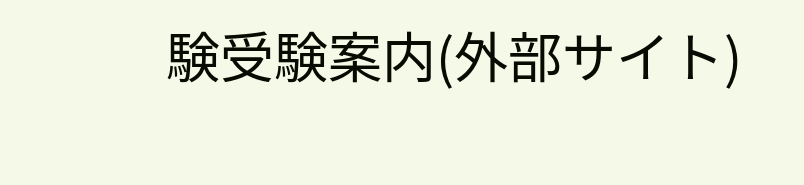験受験案内(外部サイト)